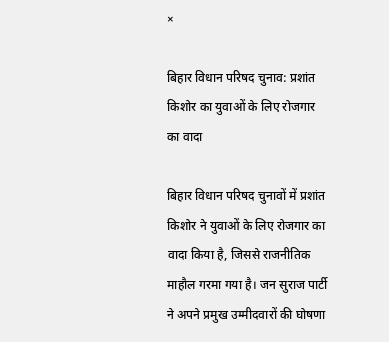×

बिहार विधान परिषद चुनाव: प्रशांत किशोर का युवाओं के लिए रोजगार का वादा

बिहार विधान परिषद चुनावों में प्रशांत किशोर ने युवाओं के लिए रोजगार का वादा किया है, जिससे राजनीतिक माहौल गरमा गया है। जन सुराज पार्टी ने अपने प्रमुख उम्मीदवारों की घोषणा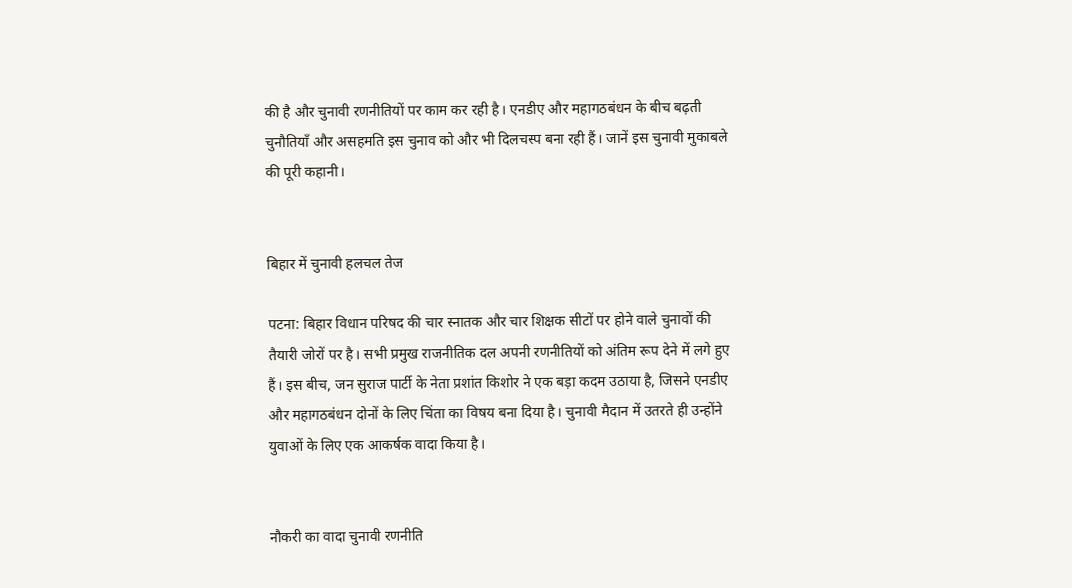की है और चुनावी रणनीतियों पर काम कर रही है। एनडीए और महागठबंधन के बीच बढ़ती चुनौतियाँ और असहमति इस चुनाव को और भी दिलचस्प बना रही हैं। जानें इस चुनावी मुकाबले की पूरी कहानी।


बिहार में चुनावी हलचल तेज

पटना: बिहार विधान परिषद की चार स्नातक और चार शिक्षक सीटों पर होने वाले चुनावों की तैयारी जोरों पर है। सभी प्रमुख राजनीतिक दल अपनी रणनीतियों को अंतिम रूप देने में लगे हुए हैं। इस बीच, जन सुराज पार्टी के नेता प्रशांत किशोर ने एक बड़ा कदम उठाया है, जिसने एनडीए और महागठबंधन दोनों के लिए चिंता का विषय बना दिया है। चुनावी मैदान में उतरते ही उन्होंने युवाओं के लिए एक आकर्षक वादा किया है।


नौकरी का वादा चुनावी रणनीति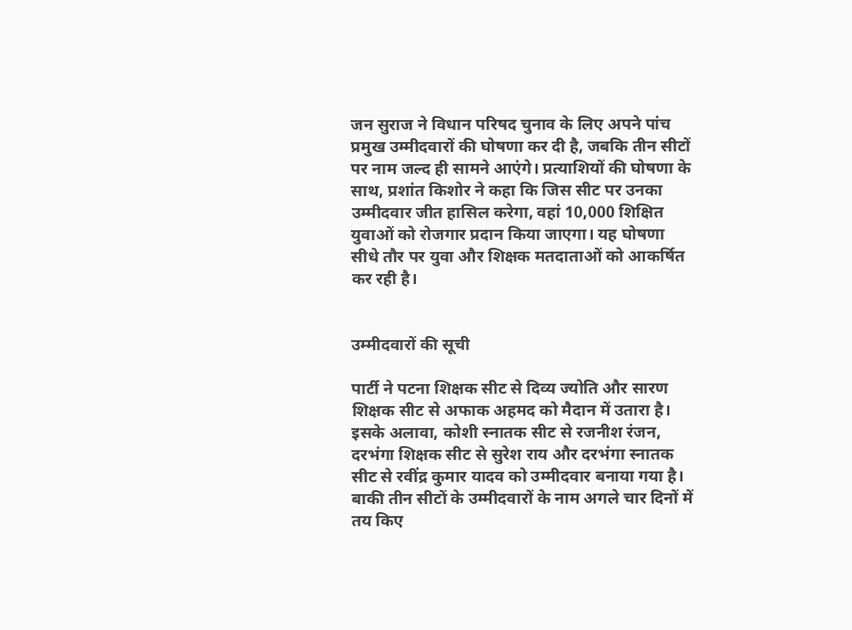जन सुराज ने विधान परिषद चुनाव के लिए अपने पांच प्रमुख उम्मीदवारों की घोषणा कर दी है, जबकि तीन सीटों पर नाम जल्द ही सामने आएंगे। प्रत्याशियों की घोषणा के साथ, प्रशांत किशोर ने कहा कि जिस सीट पर उनका उम्मीदवार जीत हासिल करेगा, वहां 10,000 शिक्षित युवाओं को रोजगार प्रदान किया जाएगा। यह घोषणा सीधे तौर पर युवा और शिक्षक मतदाताओं को आकर्षित कर रही है।


उम्मीदवारों की सूची

पार्टी ने पटना शिक्षक सीट से दिव्य ज्योति और सारण शिक्षक सीट से अफाक अहमद को मैदान में उतारा है। इसके अलावा, कोशी स्नातक सीट से रजनीश रंजन, दरभंगा शिक्षक सीट से सुरेश राय और दरभंगा स्नातक सीट से रवींद्र कुमार यादव को उम्मीदवार बनाया गया है। बाकी तीन सीटों के उम्मीदवारों के नाम अगले चार दिनों में तय किए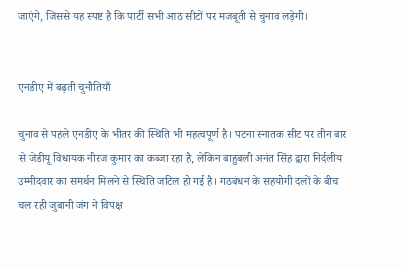जाएंगे, जिससे यह स्पष्ट है कि पार्टी सभी आठ सीटों पर मजबूती से चुनाव लड़ेगी।


एनडीए में बढ़ती चुनौतियाँ

चुनाव से पहले एनडीए के भीतर की स्थिति भी महत्वपूर्ण है। पटना स्नातक सीट पर तीन बार से जेडीयू विधायक नीरज कुमार का कब्जा रहा है, लेकिन बाहुबली अनंत सिंह द्वारा निर्दलीय उम्मीदवार का समर्थन मिलने से स्थिति जटिल हो गई है। गठबंधन के सहयोगी दलों के बीच चल रही जुबानी जंग ने विपक्ष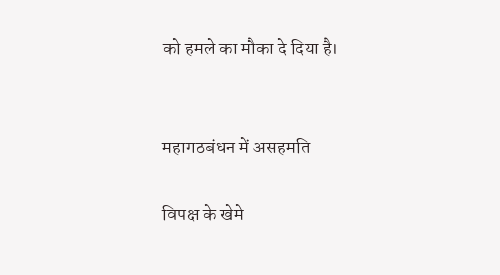को हमले का मौका दे दिया है।


महागठबंधन में असहमति

विपक्ष के खेमे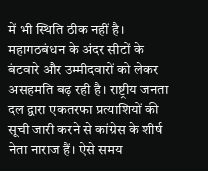में भी स्थिति ठीक नहीं है। महागठबंधन के अंदर सीटों के बंटवारे और उम्मीदवारों को लेकर असहमति बढ़ रही है। राष्ट्रीय जनता दल द्वारा एकतरफा प्रत्याशियों की सूची जारी करने से कांग्रेस के शीर्ष नेता नाराज हैं। ऐसे समय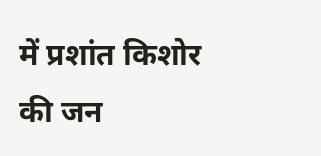में प्रशांत किशोर की जन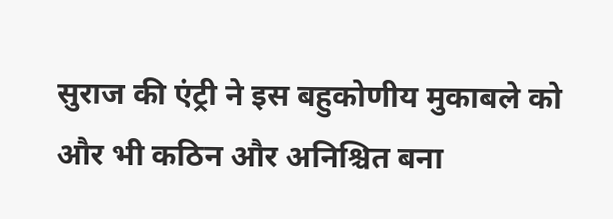सुराज की एंट्री ने इस बहुकोणीय मुकाबले को और भी कठिन और अनिश्चित बना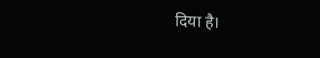दिया है।